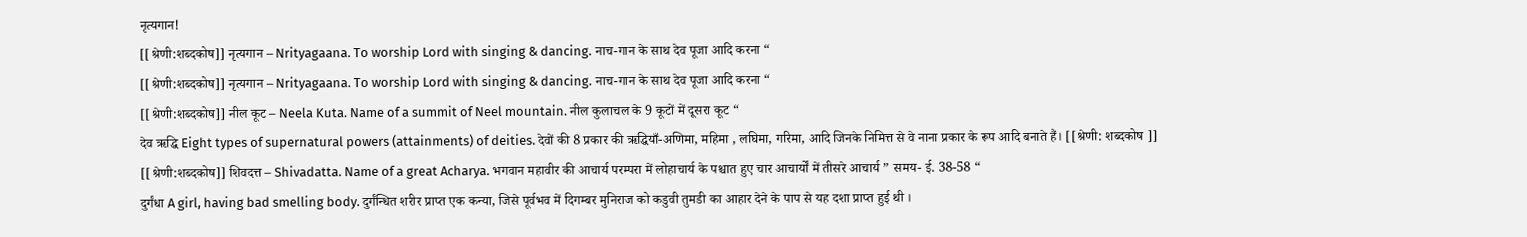नृत्यगान!
[[श्रेणी:शब्दकोष]] नृत्यगान – Nrityagaana. To worship Lord with singing & dancing. नाच-गान के साथ देव पूजा आदि करना “
[[श्रेणी:शब्दकोष]] नृत्यगान – Nrityagaana. To worship Lord with singing & dancing. नाच-गान के साथ देव पूजा आदि करना “
[[श्रेणी:शब्दकोष]] नील कूट – Neela Kuta. Name of a summit of Neel mountain. नील कुलाचल के 9 कूटों में दूसरा कूट “
देव ऋद्धि Eight types of supernatural powers (attainments) of deities. देवों की 8 प्रकार की ऋद्धियाँ-अणिमा, महिमा , लघिमा, गरिमा, आदि जिनके निमित्त से वे नाना प्रकार के रूप आदि बनाते हैं। [[श्रेणी: शब्दकोष ]]
[[श्रेणी:शब्दकोष]] शिवदत्त – Shivadatta. Name of a great Acharya. भगवान महावीर की आचार्य परम्परा में लोहाचार्य के पश्चात हुए चार आचार्यों में तीसरे आचार्य ” समय- ई. 38-58 “
दुर्गंधा A girl, having bad smelling body. दुर्गंन्धित शरीर प्राप्त एक कन्या, जिसे पूर्वभव में दिगम्बर मुनिराज को कडुवी तुमडी का आहार देने के पाप से यह दशा प्राप्त हुई थी ।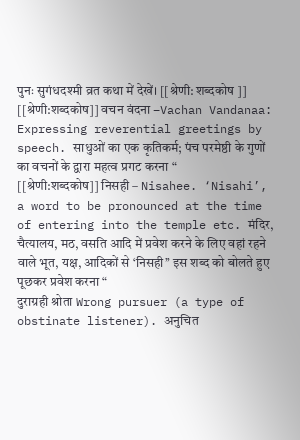पुनः सुगंधदश्मी व्रत कथा में देखें। [[श्रेणी: शब्दकोष ]]
[[श्रेणी:शब्दकोष]] वचन वंदना –Vachan Vandanaa: Expressing reverential greetings by speech. साधुओं का एक कृतिकर्म; पंच परमेष्ठी के गुणों का वचनों के द्वारा महत्व प्रगट करना “
[[श्रेणी:शब्दकोष]] निसही – Nisahee. ‘Nisahi’, a word to be pronounced at the time of entering into the temple etc. मंदिर, चैत्यालय, मठ, वसति आदि में प्रवेश करने के लिए वहां रहने वाले भूत, यक्ष, आदिकों से ‘निसही’’ इस शब्द को बोलते हुए पूछकर प्रवेश करना “
दुराग्रही श्रोता Wrong pursuer (a type of obstinate listener). अनुचित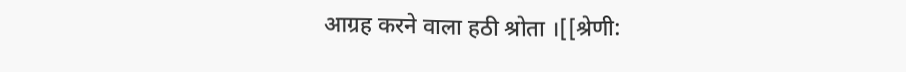आग्रह करने वाला हठी श्रोता ।[[श्रेणी: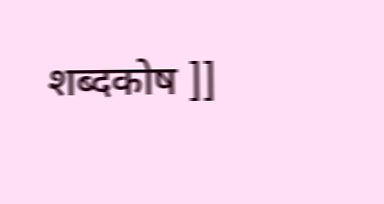शब्दकोष ]]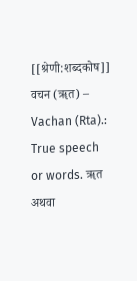[[श्रेणी:शब्दकोष]] वचन (ॠत) – Vachan (Rta).: True speech or words. ॠत अथवा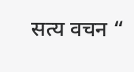सत्य वचन “